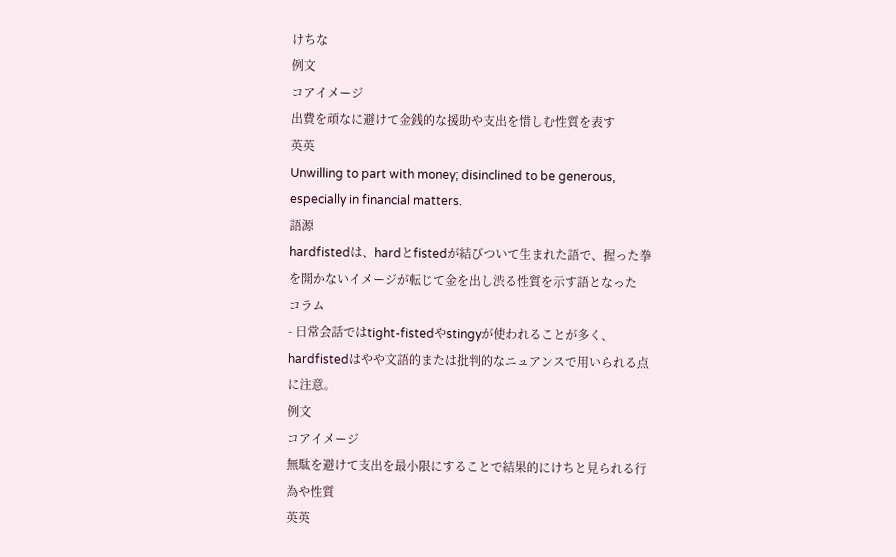けちな
例文
コアイメージ
出費を頑なに避けて金銭的な援助や支出を惜しむ性質を表す
英英
Unwilling to part with money; disinclined to be generous, especially in financial matters.
語源
hardfistedは、hardとfistedが結びついて生まれた語で、握った拳を開かないイメージが転じて金を出し渋る性質を示す語となった
コラム
- 日常会話ではtight-fistedやstingyが使われることが多く、hardfistedはやや文語的または批判的なニュアンスで用いられる点に注意。
例文
コアイメージ
無駄を避けて支出を最小限にすることで結果的にけちと見られる行為や性質
英英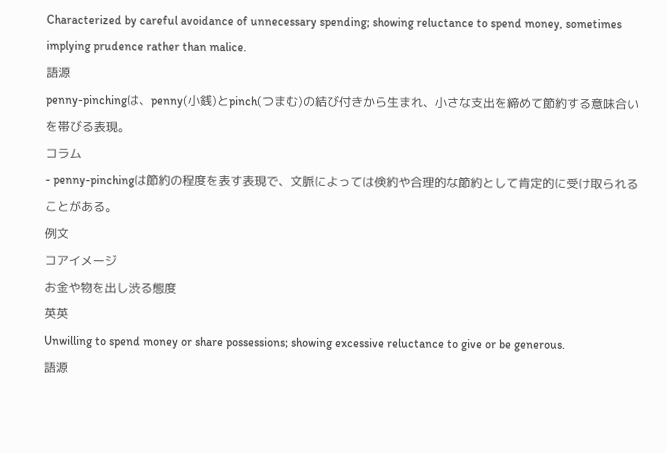Characterized by careful avoidance of unnecessary spending; showing reluctance to spend money, sometimes implying prudence rather than malice.
語源
penny-pinchingは、penny(小銭)とpinch(つまむ)の結び付きから生まれ、小さな支出を締めて節約する意味合いを帯びる表現。
コラム
- penny-pinchingは節約の程度を表す表現で、文脈によっては倹約や合理的な節約として肯定的に受け取られることがある。
例文
コアイメージ
お金や物を出し渋る態度
英英
Unwilling to spend money or share possessions; showing excessive reluctance to give or be generous.
語源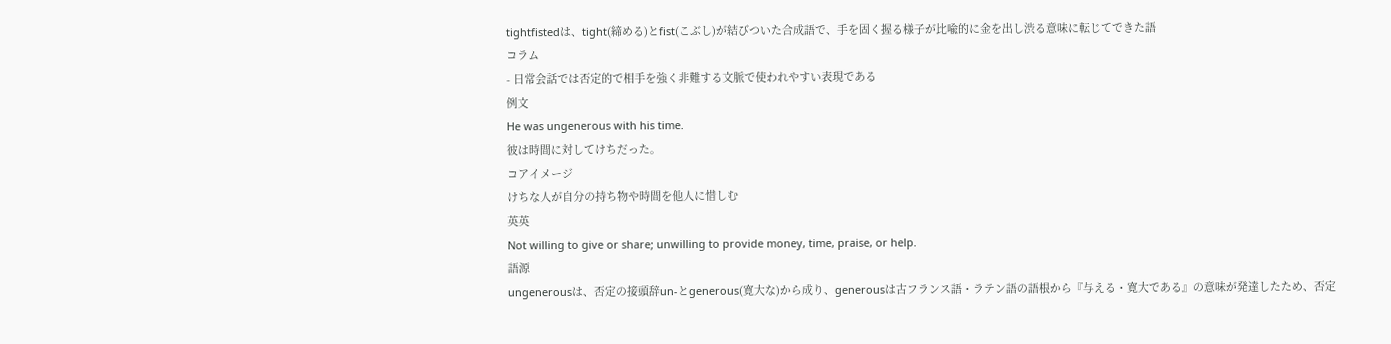tightfistedは、tight(締める)とfist(こぶし)が結びついた合成語で、手を固く握る様子が比喩的に金を出し渋る意味に転じてできた語
コラム
- 日常会話では否定的で相手を強く非難する文脈で使われやすい表現である
例文
He was ungenerous with his time.
彼は時間に対してけちだった。
コアイメージ
けちな人が自分の持ち物や時間を他人に惜しむ
英英
Not willing to give or share; unwilling to provide money, time, praise, or help.
語源
ungenerousは、否定の接頭辞un-とgenerous(寛大な)から成り、generousは古フランス語・ラテン語の語根から『与える・寛大である』の意味が発達したため、否定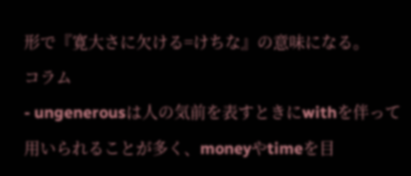形で『寛大さに欠ける=けちな』の意味になる。
コラム
- ungenerousは人の気前を表すときにwithを伴って用いられることが多く、moneyやtimeを目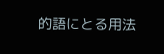的語にとる用法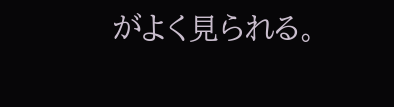がよく見られる。